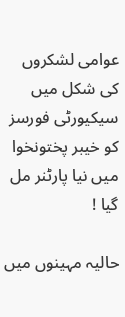عوامی لشکروں کی شکل میں سیکیورٹی فورسز کو خیبر پختونخوا میں نیا پارٹنر مل گیا !

حالیہ مہینوں میں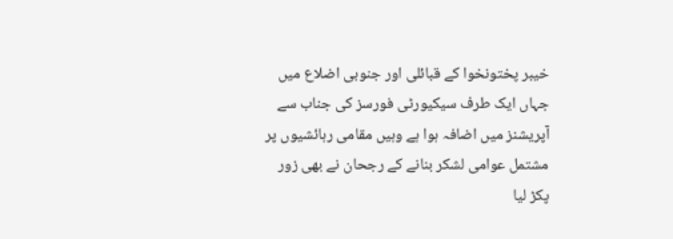خیبر پختونخوا کے قبائلی اور جنوبی اضلاع میں جہاں ایک طرف سیکیورٹی فورسز کی جناب سے آپریشنز میں اضافہ ہوا ہے وہیں مقامی رہائشیوں پر مشتمل عوامی لشکر بنانے کے رجحان نے بھی زور پکڑ لیا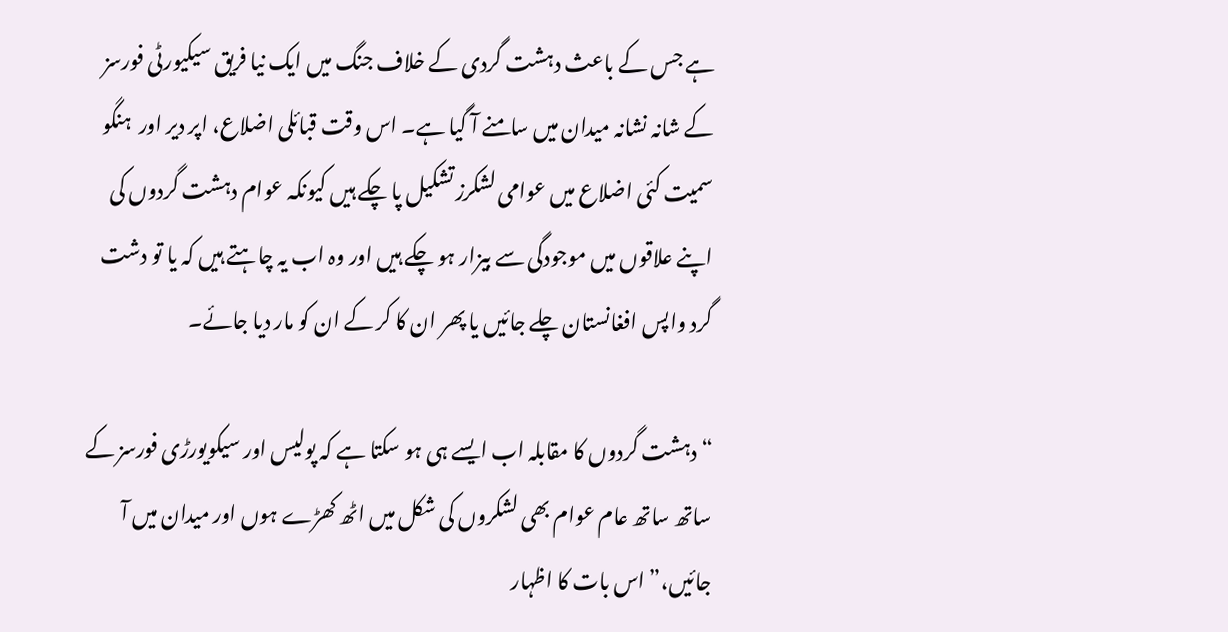ہے جس کے باعث دہشت گردی کے خلاف جنگ میں ایک نیا فریق سیکیورٹی فورسز کے شانہ نشانہ میدان میں سامنے آ گیا ہے۔ اس وقت قبائلی اضلاع، اپر دیر اور  ہنگو سمیت کئی اضلاع میں عوامی لشکرز تشکیل پا چکے ہیں کیونکہ عوام دہشت گردوں کی اپنے علاقوں میں موجودگی سے بیزار ہو چکے ہیں اور وہ اب یہ چاہتے ہیں کہ یا تو دشت گرد واپس افغانستان چلے جائیں یا پھر ان کا کر کے ان کو مار دیا جائے۔

“ دہشت گردوں کا مقابلہ اب ایسے ہی ہو سکتا ہے کہ پولیس اور سیکویورڑی فورسز کے ساتھ ساتھ عام عوام بھی لشکروں کی شکل میں اٹھ کھڑے ہوں اور میدان میں آ جائیں،” اس بات کا اظہار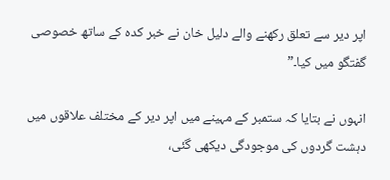اپر دیر سے تعلق رکھنے والے دلیل خان نے خبر کدہ کے ساتھ خصوصی گفتگو میں کیا۔”

انہوں نے بتایا کہ ستمبر کے مہینے میں اپر دیر کے مختلف علاقوں میں دہشت گردوں کی موجودگی دیکھی گئی،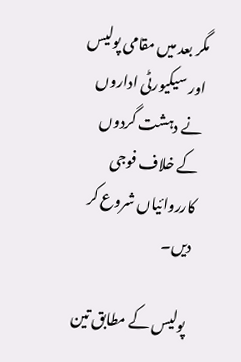مگر بعد میں مقامی پولیس اور سیکیورٹی اداروں نے دہشت گردوں کے خلاف فوجی کارروائیاں شروع کر دیں۔

پولیس کے مطابق تین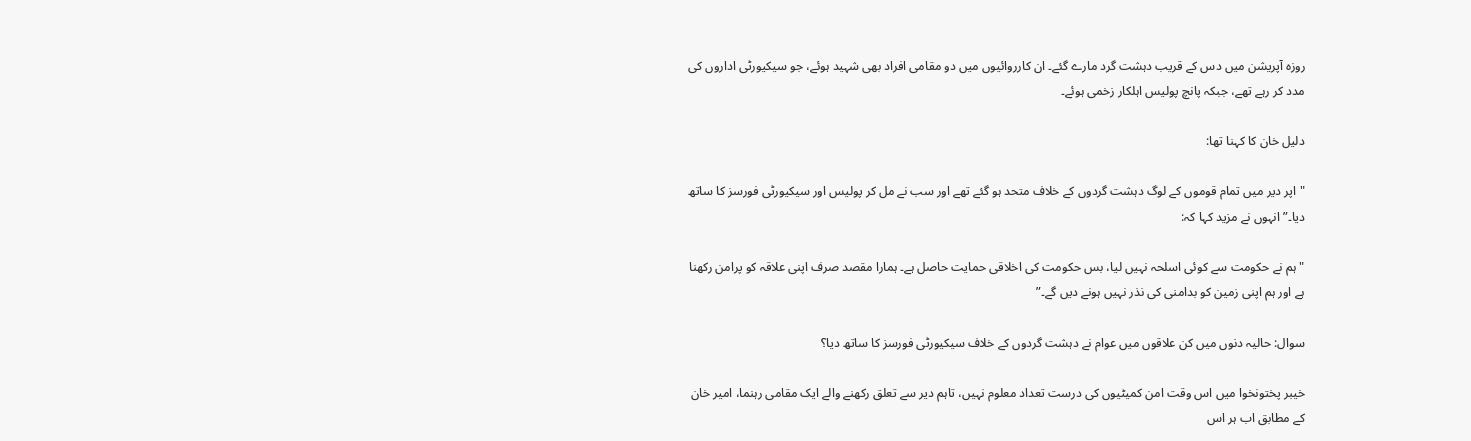روزہ آپریشن میں دس کے قریب دہشت گرد مارے گئے۔ ان کارروائیوں میں دو مقامی افراد بھی شہید ہوئے، جو سیکیورٹی اداروں کی مدد کر رہے تھے، جبکہ پانچ پولیس اہلکار زخمی ہوئے۔

دلیل خان کا کہنا تھا:

"اپر دیر میں تمام قوموں کے لوگ دہشت گردوں کے خلاف متحد ہو گئے تھے اور سب نے مل کر پولیس اور سیکیورٹی فورسز کا ساتھ دیا۔” انہوں نے مزید کہا کہ:

"ہم نے حکومت سے کوئی اسلحہ نہیں لیا، بس حکومت کی اخلاقی حمایت حاصل ہے۔ ہمارا مقصد صرف اپنی علاقہ کو پرامن رکھنا ہے اور ہم اپنی زمین کو بدامنی کی نذر نہیں ہونے دیں گے۔”

سوال: حالیہ دنوں میں کن علاقوں میں عوام نے دہشت گردوں کے خلاف سیکیورٹی فورسز کا ساتھ دیا؟

خیبر پختونخوا میں اس وقت امن کمیٹیوں کی درست تعداد معلوم نہیں، تاہم دیر سے تعلق رکھنے والے ایک مقامی رہنما، امیر خان کے مطابق اب ہر اس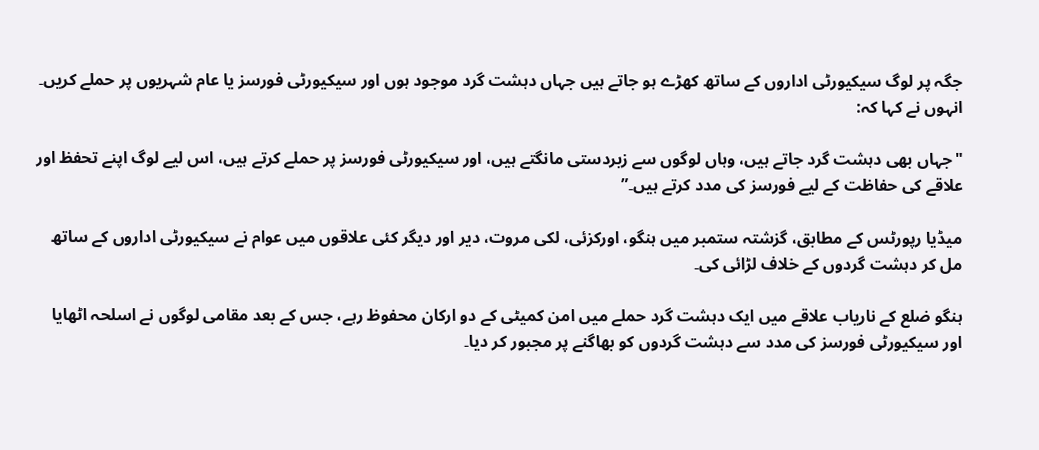جگہ پر لوگ سیکیورٹی اداروں کے ساتھ کھڑے ہو جاتے ہیں جہاں دہشت گرد موجود ہوں اور سیکیورٹی فورسز یا عام شہریوں پر حملے کریں۔ انہوں نے کہا کہ:

"جہاں بھی دہشت گرد جاتے ہیں، وہاں لوگوں سے زبردستی مانگتے ہیں، اور سیکیورٹی فورسز پر حملے کرتے ہیں، اس لیے لوگ اپنے تحفظ اور علاقے کی حفاظت کے لیے فورسز کی مدد کرتے ہیں۔”

میڈیا رپورٹس کے مطابق، گزشتہ ستمبر میں ہنگو، اورکزئی، لکی مروت، دیر اور دیگر کئی علاقوں میں عوام نے سیکیورٹی اداروں کے ساتھ مل کر دہشت گردوں کے خلاف لڑائی کی۔

ہنگو ضلع کے ناریاب علاقے میں ایک دہشت گرد حملے میں امن کمیٹی کے دو ارکان محفوظ رہے، جس کے بعد مقامی لوگوں نے اسلحہ اٹھایا اور سیکیورٹی فورسز کی مدد سے دہشت گردوں کو بھاگنے پر مجبور کر دیا۔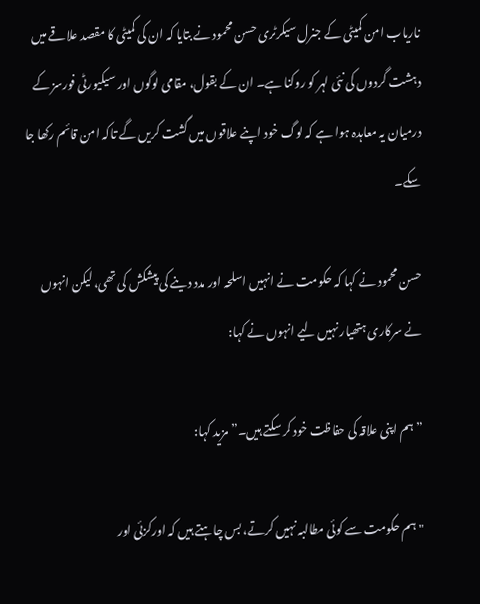ناریاب امن کمیٹی کے جنرل سیکرٹری حسن محمود نے بتایا کہ ان کی کمیٹی کا مقصد علاقے میں دہشت گردوں کی نئی لہر کو روکنا ہے۔ ان کے بقول، مقامی لوگوں اور سیکیورٹی فورسز کے درمیان یہ معاہدہ ہوا ہے کہ لوگ خود اپنے علاقوں میں گشت کریں گے تاکہ امن قائم رکھا جا سکے۔

حسن محمود نے کہا کہ حکومت نے انہیں اسلحہ اور مدد دینے کی پیشکش کی تھی، لیکن انہوں نے سرکاری ہتھیار نہیں لیے انہوں نے کہا:

” ہم اپنی علاقہ کی حفاظت خود کر سکتے ہیں۔”مزید کہا:

"ہم حکومت سے کوئی مطالبہ نہیں کرتے، بس چاہتے ہیں کہ اورکزئی اور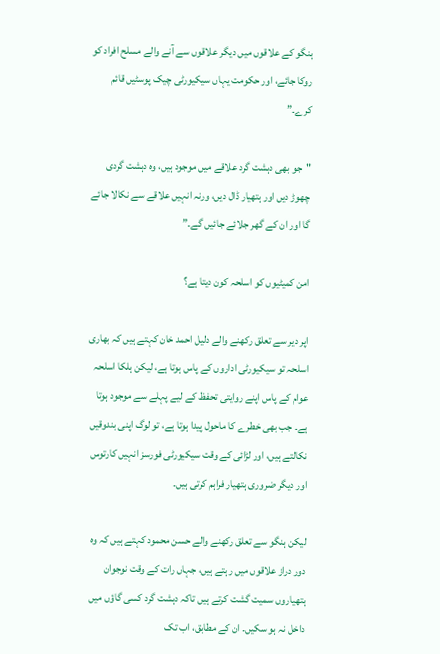ہنگو کے علاقوں میں دیگر علاقوں سے آنے والے مسلح افراد کو روکا جائے، اور حکومت یہاں سیکیورٹی چیک پوسٹیں قائم کرے۔”

"جو بھی دہشت گرد علاقے میں موجود ہیں، وہ دہشت گردی چھوڑ دیں اور ہتھیار ڈال دیں، ورنہ انہیں علاقے سے نکالا جائے گا اور ان کے گھر جلائے جائیں گے۔”

امن کمیٹیوں کو اسلحہ کون دیتا ہے؟

اپر دیر سے تعلق رکھنے والے دلیل احمد خان کہتے ہیں کہ بھاری اسلحہ تو سیکیورٹی اداروں کے پاس ہوتا ہے، لیکن ہلکا اسلحہ عوام کے پاس اپنے روایتی تحفظ کے لیے پہلے سے موجود ہوتا ہے۔ جب بھی خطرے کا ماحول پیدا ہوتا ہے، تو لوگ اپنی بندوقیں نکالتے ہیں، اور لڑائی کے وقت سیکیورٹی فورسز انہیں کارتوس اور دیگر ضروری ہتھیار فراہم کرتی ہیں۔

لیکن ہنگو سے تعلق رکھنے والے حسن محمود کہتے ہیں کہ وہ دور دراز علاقوں میں رہتے ہیں، جہاں رات کے وقت نوجوان ہتھیاروں سمیت گشت کرتے ہیں تاکہ دہشت گرد کسی گاؤں میں داخل نہ ہو سکیں۔ ان کے مطابق، اب تک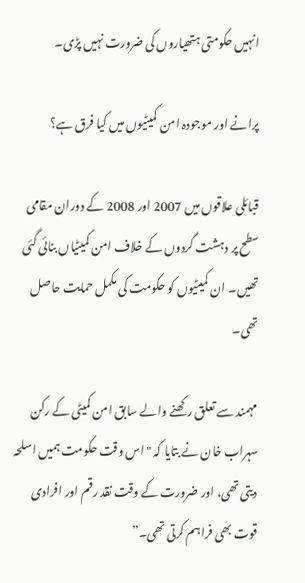انہیں حکومتی ہتھیاروں کی ضرورت نہیں پڑی۔

پرانے اور موجودہ امن کمیٹیوں میں کیا فرق ہے؟

قبائلی علاقوں میں 2007 اور 2008 کے دوران مقامی سطح پر دہشت گردوں کے خلاف امن کمیٹیاں بنائی گئی تھیں۔ ان کمیٹیوں کو حکومت کی مکمل حمایت حاصل تھی۔

مہمند سے تعلق رکھنے والے سابق امن کمیٹی کے رکن سہراب خان نے بتایا کہ "اس وقت حکومت ہمیں اسلحہ دیتی تھی، اور ضرورت کے وقت نقد رقم اور افرادی قوت بھی فراہم کرتی تھی۔”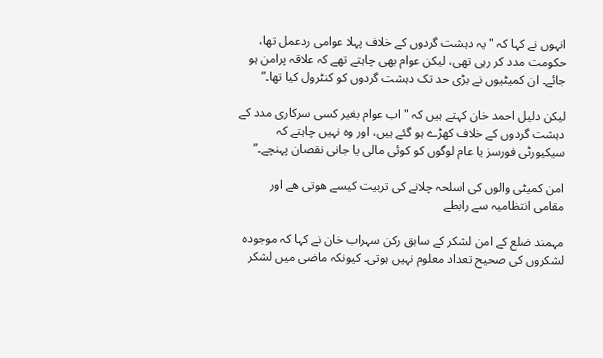انہوں نے کہا کہ "یہ دہشت گردوں کے خلاف پہلا عوامی ردعمل تھا، حکومت مدد کر رہی تھی، لیکن عوام بھی چاہتے تھے کہ علاقہ پرامن ہو جائے۔ ان کمیٹیوں نے بڑی حد تک دہشت گردوں کو کنٹرول کیا تھا۔”

لیکن دلیل احمد خان کہتے ہیں کہ "اب عوام بغیر کسی سرکاری مدد کے دہشت گردوں کے خلاف کھڑے ہو گئے ہیں، اور وہ نہیں چاہتے کہ سیکیورٹی فورسز یا عام لوگوں کو کوئی مالی یا جانی نقصان پہنچے۔”

امن کمیٹی والوں کی اسلحہ چلانے کی تربیت کیسے ھوتی ھے اور مقامی انتظامیہ سے رابطے

مہمند ضلع کے امن لشکر کے سابق رکن سہراب خان نے کہا کہ موجودہ لشکروں کی صحیح تعداد معلوم نہیں ہوتی۔ کیونکہ ماضی میں لشکر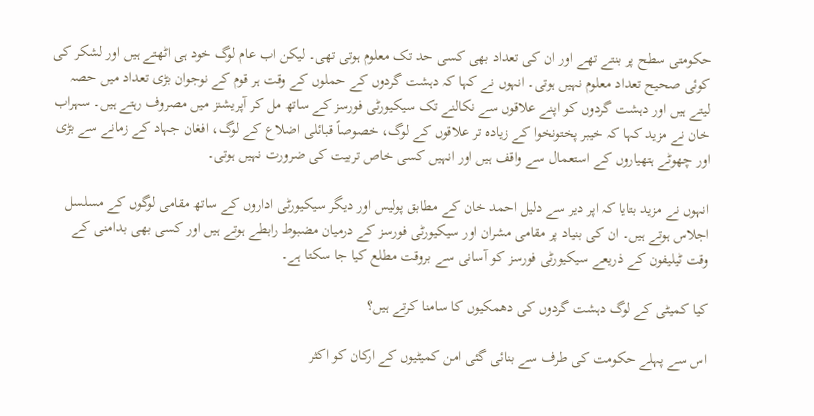حکومتی سطح پر بنتے تھے اور ان کی تعداد بھی کسی حد تک معلوم ہوتی تھی۔ لیکن اب عام لوگ خود ہی اٹھتے ہیں اور لشکر کی کوئی صحیح تعداد معلوم نہیں ہوتی۔ انہوں نے کہا کہ دہشت گردوں کے حملوں کے وقت ہر قوم کے نوجوان بڑی تعداد میں حصہ لیتے ہیں اور دہشت گردوں کو اپنے علاقوں سے نکالنے تک سیکیورٹی فورسز کے ساتھ مل کر آپریشنز میں مصروف رہتے ہیں۔ سہراب خان نے مزید کہا کہ خیبر پختونخوا کے زیادہ تر علاقوں کے لوگ، خصوصاً قبائلی اضلاع کے لوگ، افغان جہاد کے زمانے سے بڑی اور چھوٹے ہتھیاروں کے استعمال سے واقف ہیں اور انہیں کسی خاص تربیت کی ضرورت نہیں ہوتی۔

انہوں نے مزید بتایا کہ اپر دیر سے دلیل احمد خان کے مطابق پولیس اور دیگر سیکیورٹی اداروں کے ساتھ مقامی لوگوں کے مسلسل اجلاس ہوتے ہیں۔ ان کی بنیاد پر مقامی مشران اور سیکیورٹی فورسز کے درمیان مضبوط رابطے ہوتے ہیں اور کسی بھی بدامنی کے وقت ٹیلیفون کے ذریعے سیکیورٹی فورسز کو آسانی سے بروقت مطلع کیا جا سکتا ہے۔

کیا کمیٹی کے لوگ دہشت گردوں کی دھمکیوں کا سامنا کرتے ہیں؟

اس سے پہلے حکومت کی طرف سے بنائی گئی امن کمیٹیوں کے ارکان کو اکثر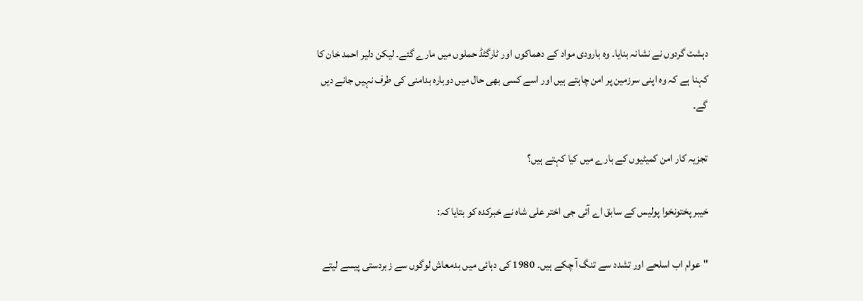دہشت گردوں نے نشانہ بنایا۔ وہ بارودی مواد کے دھماکوں اور ٹارگٹڈ حملوں میں مارے گئے۔ لیکن دلیر احمد خان کا کہنا ہے کہ وہ اپنی سرزمین پر امن چاہتے ہیں اور اسے کسی بھی حال میں دوبارہ بدامنی کی طرف نہیں جانے دیں گے۔

تجزیہ کار امن کمیٹیوں کے بارے میں کیا کہتے ہیں؟

خیبر پختونخوا پولیس کے سابق اے آئی جی اختر علی شاہ نے خبرکده کو بتایا کہ:

"عوام اب اسلحے اور تشدد سے تنگ آ چکے ہیں۔ 1980 کی دہائی میں بدمعاش لوگوں سے زبردستی پیسے لیتے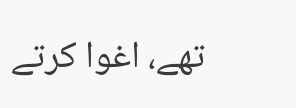تھے، اغوا کرتے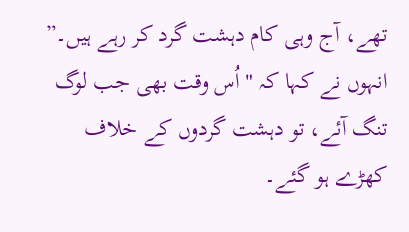تھے، آج وہی کام دہشت گرد کر رہے ہیں۔” انہوں نے کہا کہ "اُس وقت بھی جب لوگ تنگ آئے، تو دہشت گردوں کے خلاف کھڑے ہو گئے۔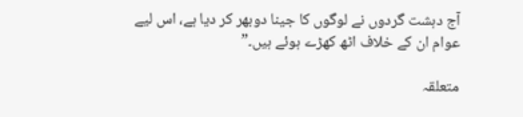آج دہشت گردوں نے لوگوں کا جینا دوبھر کر دیا ہے، اس لیے عوام ان کے خلاف اٹھ کھڑے ہوئے ہیں۔”

متعلقہ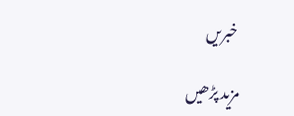خبریں

مزید پڑھیں